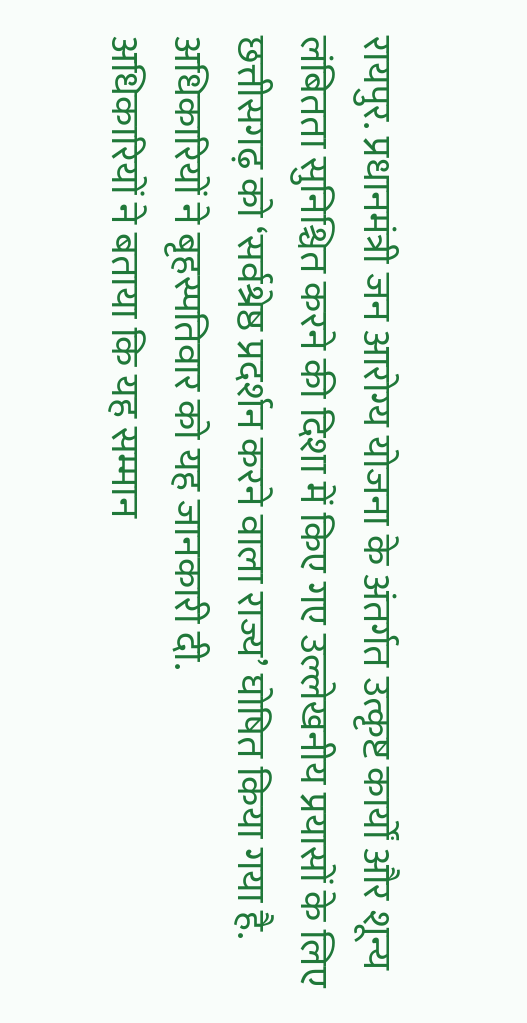रायपुर. प्रधानमंत्री जन आरोग्य योजना के अंतर्गत उत्कृष्ट कार्यों और शून्य लंबितता सुनिश्चित करने की दिशा में किए गए उल्लेखनीय प्रयासों के लिए छत्तीसगढ़ को ‘सर्वश्रेष्ठ प्रदर्शन करने वाला राज्य’ घोषित किया गया है. अधिकारियों ने बृहस्पतिवार को यह जानकारी दी.
अधिकारियों ने बताया कि यह सम्मान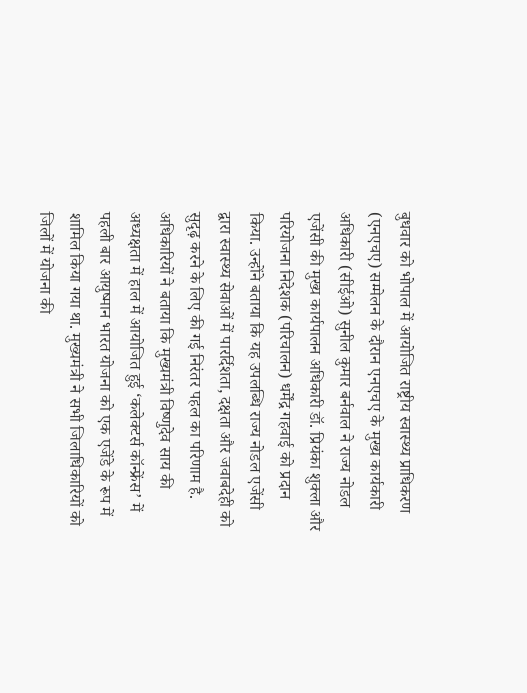बुधवार को भोपाल में आयोजित राष्ट्रीय स्वास्थ्य प्राधिकरण (एनएचए) सम्मेलन के दौरान एनएचए के मुख्य कार्यकारी अधिकारी (सीईओ) सुनील कुमार बर्नवाल ने राज्य नोडल एजेंसी की मुख्य कार्यपालन अधिकारी डॉ. प्रियंका शुक्ला और परियोजना निदेशक (परिचालन) धर्मेंद्र गहवाई को प्रदान किया. उन्होंने बताया कि यह उपलब्धि राज्य नोडल एजेंसी द्वारा स्वास्थ्य सेवाओं में पारर्दिशता, दक्षता और जवाबदेही को सुदृढ़ करने के लिए की गई निरंतर पहल का परिणाम है.
अधिकारियों ने बताया कि मुख्यमंत्री विष्णुदेव साय की अध्यक्षता में हाल में आयोजित हुई ‘कलेक्टर्स कॉन्फ्रेंस’ में पहली बार आयुष्मान भारत योजना को एक एजेंडे के रूप में शामिल किया गया था. मुख्यमंत्री ने सभी जिलाधिकारियों को जिलों में योजना की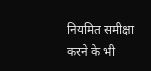नियमित समीक्षा करने के भी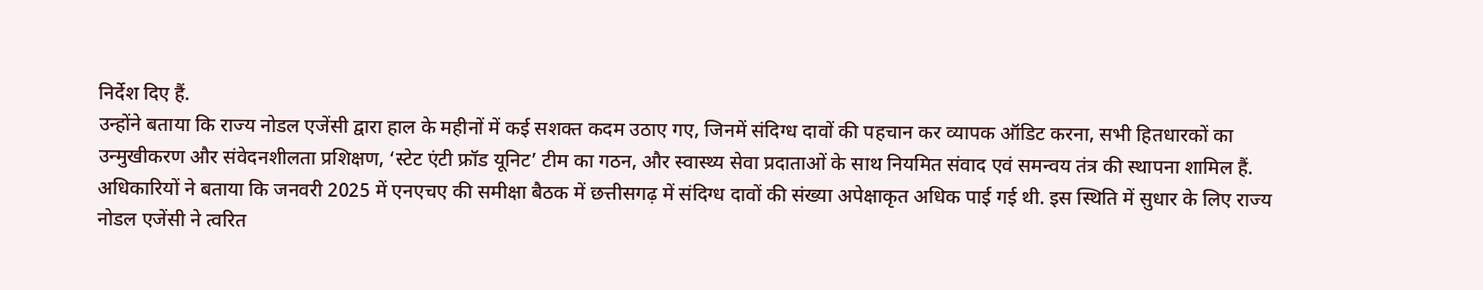निर्देश दिए हैं.
उन्होंने बताया कि राज्य नोडल एजेंसी द्वारा हाल के महीनों में कई सशक्त कदम उठाए गए, जिनमें संदिग्ध दावों की पहचान कर व्यापक ऑडिट करना, सभी हितधारकों का उन्मुखीकरण और संवेदनशीलता प्रशिक्षण, ‘स्टेट एंटी फ्रॉड यूनिट’ टीम का गठन, और स्वास्थ्य सेवा प्रदाताओं के साथ नियमित संवाद एवं समन्वय तंत्र की स्थापना शामिल हैं. अधिकारियों ने बताया कि जनवरी 2025 में एनएचए की समीक्षा बैठक में छत्तीसगढ़ में संदिग्ध दावों की संख्या अपेक्षाकृत अधिक पाई गई थी. इस स्थिति में सुधार के लिए राज्य नोडल एजेंसी ने त्वरित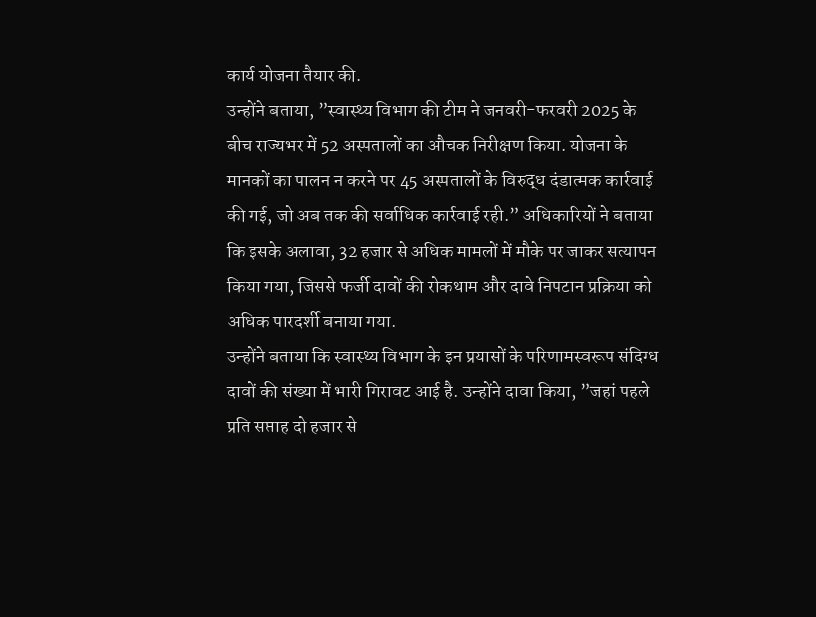कार्य योजना तैयार की.
उन्होंने बताया, ”स्वास्थ्य विभाग की टीम ने जनवरी-फरवरी 2025 के बीच राज्यभर में 52 अस्पतालों का औचक निरीक्षण किया. योजना के मानकों का पालन न करने पर 45 अस्पतालों के विरुद्ध दंडात्मक कार्रवाई की गई, जो अब तक की सर्वाधिक कार्रवाई रही.” अधिकारियों ने बताया कि इसके अलावा, 32 हजार से अधिक मामलों में मौके पर जाकर सत्यापन किया गया, जिससे फर्जी दावों की रोकथाम और दावे निपटान प्रक्रिया को अधिक पारदर्शी बनाया गया.
उन्होंने बताया कि स्वास्थ्य विभाग के इन प्रयासों के परिणामस्वरूप संदिग्ध दावों की संख्या में भारी गिरावट आई है. उन्होंने दावा किया, ”जहां पहले प्रति सप्ताह दो हजार से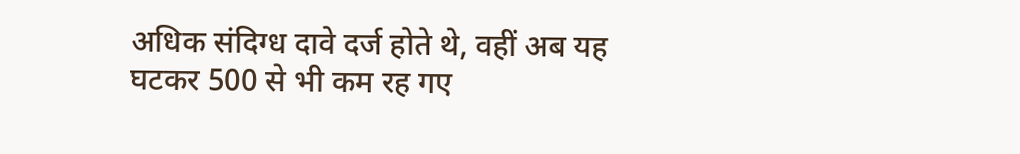अधिक संदिग्ध दावे दर्ज होते थे, वहीं अब यह घटकर 500 से भी कम रह गए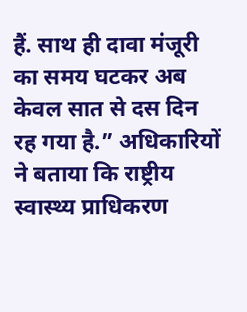हैं. साथ ही दावा मंजूरी का समय घटकर अब केवल सात से दस दिन रह गया है.” अधिकारियों ने बताया कि राष्ट्रीय स्वास्थ्य प्राधिकरण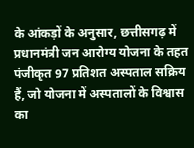के आंकड़ों के अनुसार, छत्तीसगढ़ में प्रधानमंत्री जन आरोग्य योजना के तहत पंजीकृत 97 प्रतिशत अस्पताल सक्रिय हैं, जो योजना में अस्पतालों के विश्वास का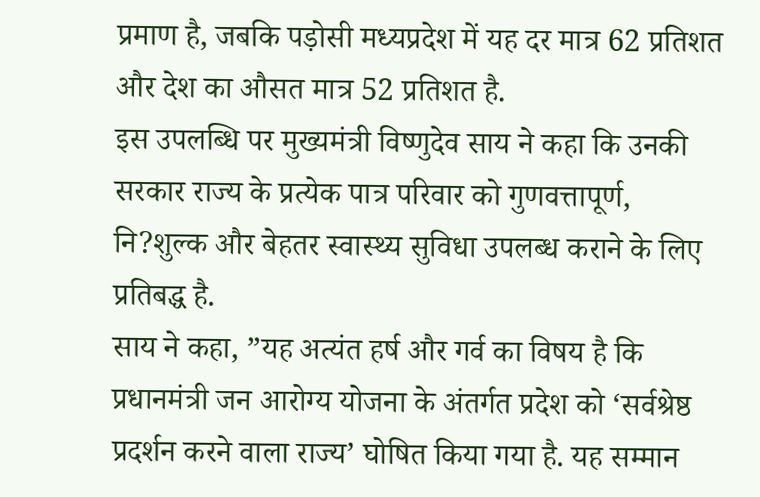प्रमाण है, जबकि पड़ोसी मध्यप्रदेश में यह दर मात्र 62 प्रतिशत और देश का औसत मात्र 52 प्रतिशत है.
इस उपलब्धि पर मुख्यमंत्री विष्णुदेव साय ने कहा कि उनकी सरकार राज्य के प्रत्येक पात्र परिवार को गुणवत्तापूर्ण, नि?शुल्क और बेहतर स्वास्थ्य सुविधा उपलब्ध कराने के लिए प्रतिबद्ध है.
साय ने कहा, ”यह अत्यंत हर्ष और गर्व का विषय है कि प्रधानमंत्री जन आरोग्य योजना के अंतर्गत प्रदेश को ‘सर्वश्रेष्ठ प्रदर्शन करने वाला राज्य’ घोषित किया गया है. यह सम्मान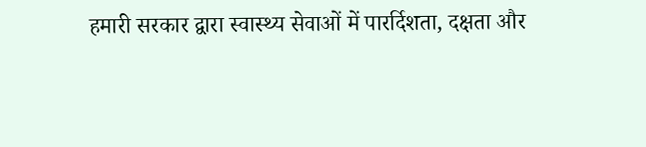हमारी सरकार द्वारा स्वास्थ्य सेवाओं में पारर्दिशता, दक्षता और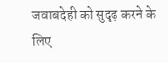जवाबदेही को सुदृढ़ करने के लिए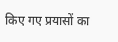किए गए प्रयासों का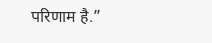परिणाम है.”